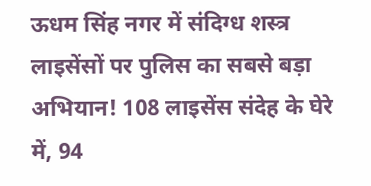ऊधम सिंह नगर में संदिग्ध शस्त्र लाइसेंसों पर पुलिस का सबसे बड़ा अभियान! 108 लाइसेंस संदेह के घेरे में, 94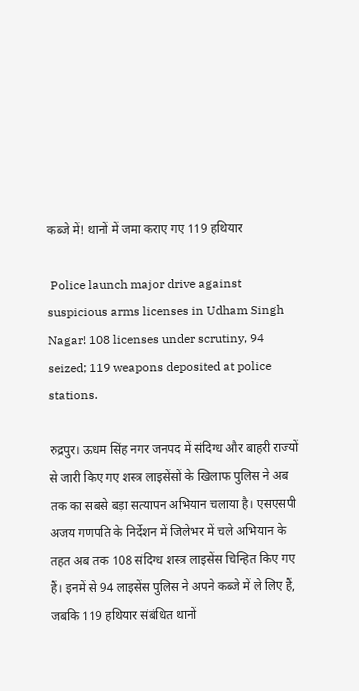कब्जे में! थानों में जमा कराए गए 119 हथियार

 Police launch major drive against suspicious arms licenses in Udham Singh Nagar! 108 licenses under scrutiny, 94 seized; 119 weapons deposited at police stations.

रुद्रपुर। ऊधम सिंह नगर जनपद में संदिग्ध और बाहरी राज्यों से जारी किए गए शस्त्र लाइसेंसों के खिलाफ पुलिस ने अब तक का सबसे बड़ा सत्यापन अभियान चलाया है। एसएसपी अजय गणपति के निर्देशन में जिलेभर में चले अभियान के तहत अब तक 108 संदिग्ध शस्त्र लाइसेंस चिन्हित किए गए हैं। इनमें से 94 लाइसेंस पुलिस ने अपने कब्जे में ले लिए हैं, जबकि 119 हथियार संबंधित थानों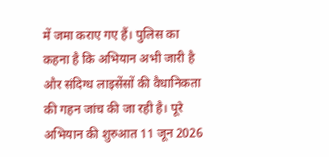में जमा कराए गए हैं। पुलिस का कहना है कि अभियान अभी जारी है और संदिग्ध लाइसेंसों की वैधानिकता की गहन जांच की जा रही है। पूरे अभियान की शुरुआत 11 जून 2026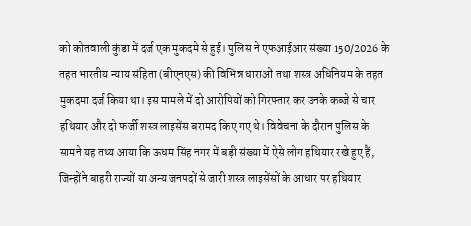को कोतवाली कुंडा में दर्ज एक मुकदमे से हुई। पुलिस ने एफआईआर संख्या 150/2026 के तहत भारतीय न्याय संहिता (बीएनएस) की विभिन्न धाराओं तथा शस्त्र अधिनियम के तहत मुकदमा दर्ज किया था। इस मामले में दो आरोपियों को गिरफ्तार कर उनके कब्जे से चार हथियार और दो फर्जी शस्त्र लाइसेंस बरामद किए गए थे। विवेचना के दौरान पुलिस के सामने यह तथ्य आया कि ऊधम सिंह नगर में बड़ी संख्या में ऐसे लोग हथियार रखे हुए हैं, जिन्होंने बाहरी राज्यों या अन्य जनपदों से जारी शस्त्र लाइसेंसों के आधार पर हथियार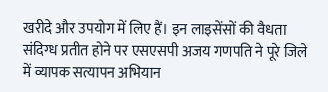खरीदे और उपयोग में लिए हैं। इन लाइसेंसों की वैधता संदिग्ध प्रतीत होने पर एसएसपी अजय गणपति ने पूरे जिले में व्यापक सत्यापन अभियान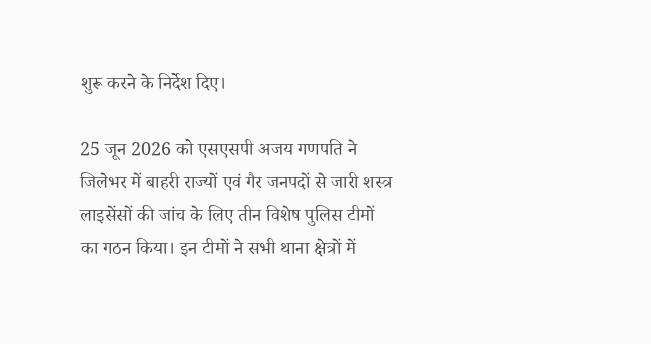शुरू करने के निर्देश दिए।

25 जून 2026 को एसएसपी अजय गणपति ने जिलेभर में बाहरी राज्यों एवं गैर जनपदों से जारी शस्त्र लाइसेंसों की जांच के लिए तीन विशेष पुलिस टीमों का गठन किया। इन टीमों ने सभी थाना क्षेत्रों में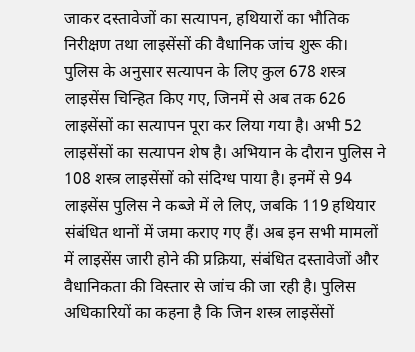जाकर दस्तावेजों का सत्यापन, हथियारों का भौतिक निरीक्षण तथा लाइसेंसों की वैधानिक जांच शुरू की। पुलिस के अनुसार सत्यापन के लिए कुल 678 शस्त्र लाइसेंस चिन्हित किए गए, जिनमें से अब तक 626 लाइसेंसों का सत्यापन पूरा कर लिया गया है। अभी 52 लाइसेंसों का सत्यापन शेष है। अभियान के दौरान पुलिस ने 108 शस्त्र लाइसेंसों को संदिग्ध पाया है। इनमें से 94 लाइसेंस पुलिस ने कब्जे में ले लिए, जबकि 119 हथियार संबंधित थानों में जमा कराए गए हैं। अब इन सभी मामलों में लाइसेंस जारी होने की प्रक्रिया, संबंधित दस्तावेजों और वैधानिकता की विस्तार से जांच की जा रही है। पुलिस अधिकारियों का कहना है कि जिन शस्त्र लाइसेंसों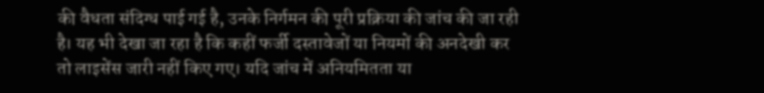की वैधता संदिग्ध पाई गई है, उनके निर्गमन की पूरी प्रक्रिया की जांच की जा रही है। यह भी देखा जा रहा है कि कहीं फर्जी दस्तावेजों या नियमों की अनदेखी कर तो लाइसेंस जारी नहीं किए गए। यदि जांच में अनियमितता या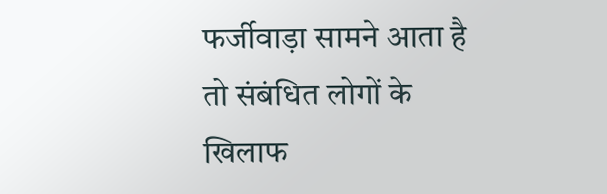फर्जीवाड़ा सामने आता है तो संबंधित लोगों के खिलाफ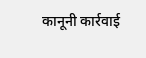कानूनी कार्रवाई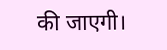की जाएगी।